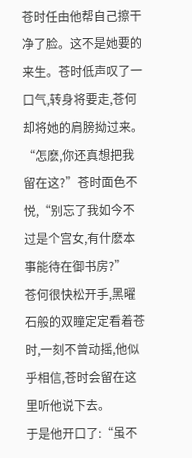苍时任由他帮自己擦干净了脸。这不是她要的来生。苍时低声叹了一口气,转身将要走,苍何却将她的肩膀拗过来。
“怎麽,你还真想把我留在这?”苍时面色不悦,“别忘了我如今不过是个宫女,有什麽本事能待在御书房?”
苍何很快松开手,黑曜石般的双瞳定定看着苍时,一刻不曾动摇,他似乎相信,苍时会留在这里听他说下去。
于是他开口了:“虽不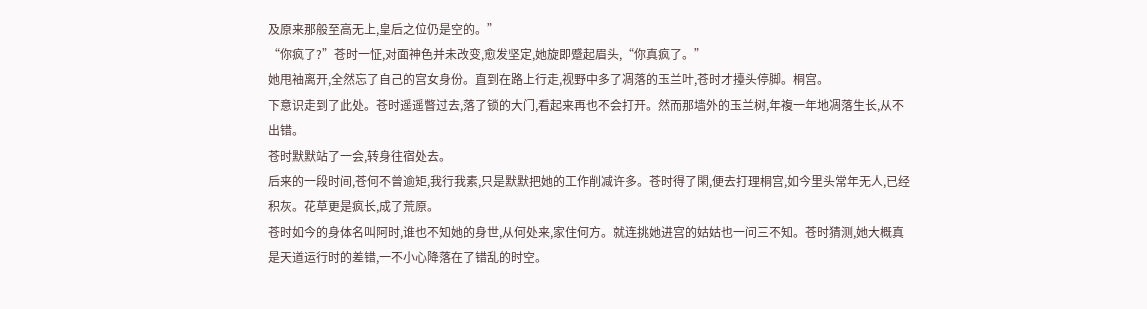及原来那般至高无上,皇后之位仍是空的。”
“你疯了?”苍时一怔,对面神色并未改变,愈发坚定,她旋即蹙起眉头,“你真疯了。”
她甩袖离开,全然忘了自己的宫女身份。直到在路上行走,视野中多了凋落的玉兰叶,苍时才擡头停脚。桐宫。
下意识走到了此处。苍时遥遥瞥过去,落了锁的大门,看起来再也不会打开。然而那墙外的玉兰树,年複一年地凋落生长,从不出错。
苍时默默站了一会,转身往宿处去。
后来的一段时间,苍何不曾逾矩,我行我素,只是默默把她的工作削减许多。苍时得了閑,便去打理桐宫,如今里头常年无人,已经积灰。花草更是疯长,成了荒原。
苍时如今的身体名叫阿时,谁也不知她的身世,从何处来,家住何方。就连挑她进宫的姑姑也一问三不知。苍时猜测,她大概真是天道运行时的差错,一不小心降落在了错乱的时空。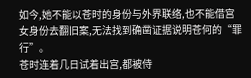如今,她不能以苍时的身份与外界联络,也不能借宫女身份去翻旧案,无法找到确凿证据说明苍何的“罪行”。
苍时连着几日试着出宫,都被侍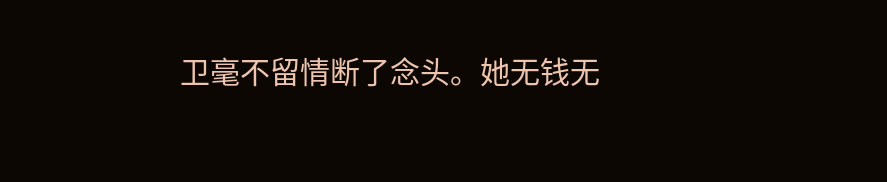卫毫不留情断了念头。她无钱无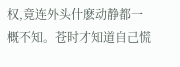权,竟连外头什麽动静都一概不知。苍时才知道自己慌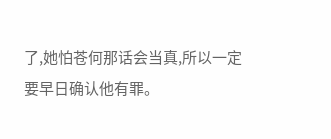了,她怕苍何那话会当真,所以一定要早日确认他有罪。